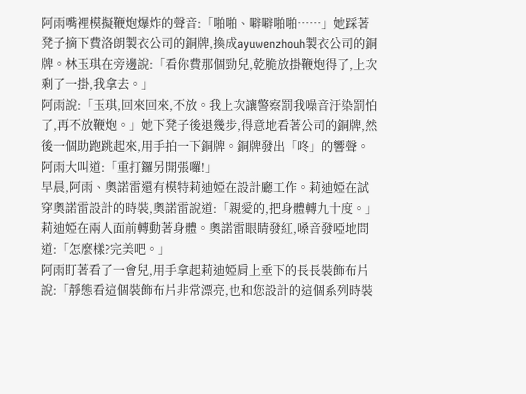阿雨嘴裡模擬鞭炮爆炸的聲音:「啪啪、噼噼啪啪……」她踩著凳子摘下費洛朗製衣公司的銅牌,換成ayuwenzhouh製衣公司的銅牌。林玉琪在旁邊說:「看你費那個勁兒,乾脆放掛鞭炮得了,上次剩了一掛,我拿去。」
阿雨說:「玉琪,回來回來,不放。我上次讓警察罰我噪音汙染罰怕了,再不放鞭炮。」她下凳子後退幾步,得意地看著公司的銅牌,然後一個助跑跳起來,用手拍一下銅牌。銅牌發出「咚」的響聲。阿雨大叫道:「重打鑼另開張囉!」
早晨,阿雨、奧諾雷還有模特莉迪婭在設計廳工作。莉迪婭在試穿奧諾雷設計的時裝,奧諾雷說道:「親愛的,把身體轉九十度。」莉迪婭在兩人面前轉動著身體。奧諾雷眼睛發紅,嗓音發啞地問道:「怎麼樣?完美吧。」
阿雨盯著看了一會兒,用手拿起莉迪婭肩上垂下的長長裝飾布片說:「靜態看這個裝飾布片非常漂亮,也和您設計的這個系列時裝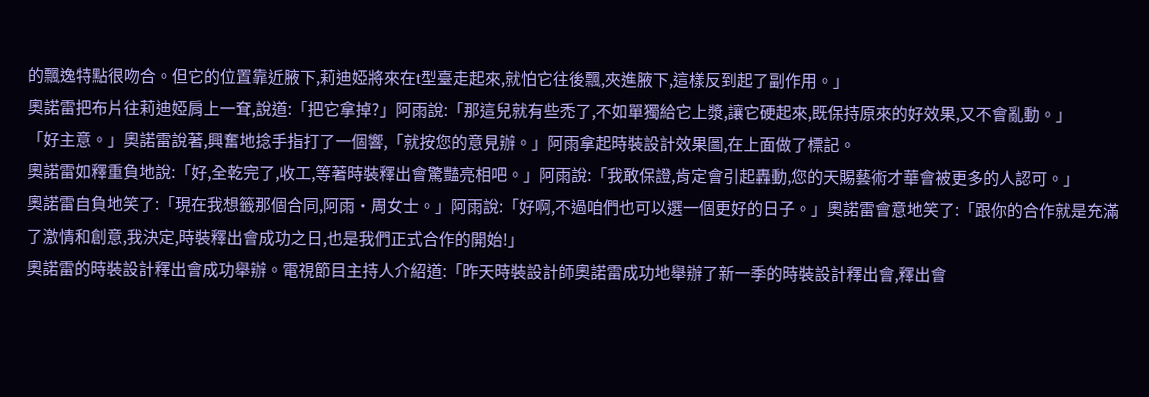的飄逸特點很吻合。但它的位置靠近腋下,莉迪婭將來在t型臺走起來,就怕它往後飄,夾進腋下,這樣反到起了副作用。」
奧諾雷把布片往莉迪婭肩上一耷,說道:「把它拿掉?」阿雨說:「那這兒就有些禿了,不如單獨給它上漿,讓它硬起來,既保持原來的好效果,又不會亂動。」
「好主意。」奧諾雷說著,興奮地捻手指打了一個響,「就按您的意見辦。」阿雨拿起時裝設計效果圖,在上面做了標記。
奧諾雷如釋重負地說:「好,全乾完了,收工,等著時裝釋出會驚豔亮相吧。」阿雨說:「我敢保證,肯定會引起轟動,您的天賜藝術才華會被更多的人認可。」
奧諾雷自負地笑了:「現在我想籤那個合同,阿雨•周女士。」阿雨說:「好啊,不過咱們也可以選一個更好的日子。」奧諾雷會意地笑了:「跟你的合作就是充滿了激情和創意,我決定,時裝釋出會成功之日,也是我們正式合作的開始!」
奧諾雷的時裝設計釋出會成功舉辦。電視節目主持人介紹道:「昨天時裝設計師奧諾雷成功地舉辦了新一季的時裝設計釋出會,釋出會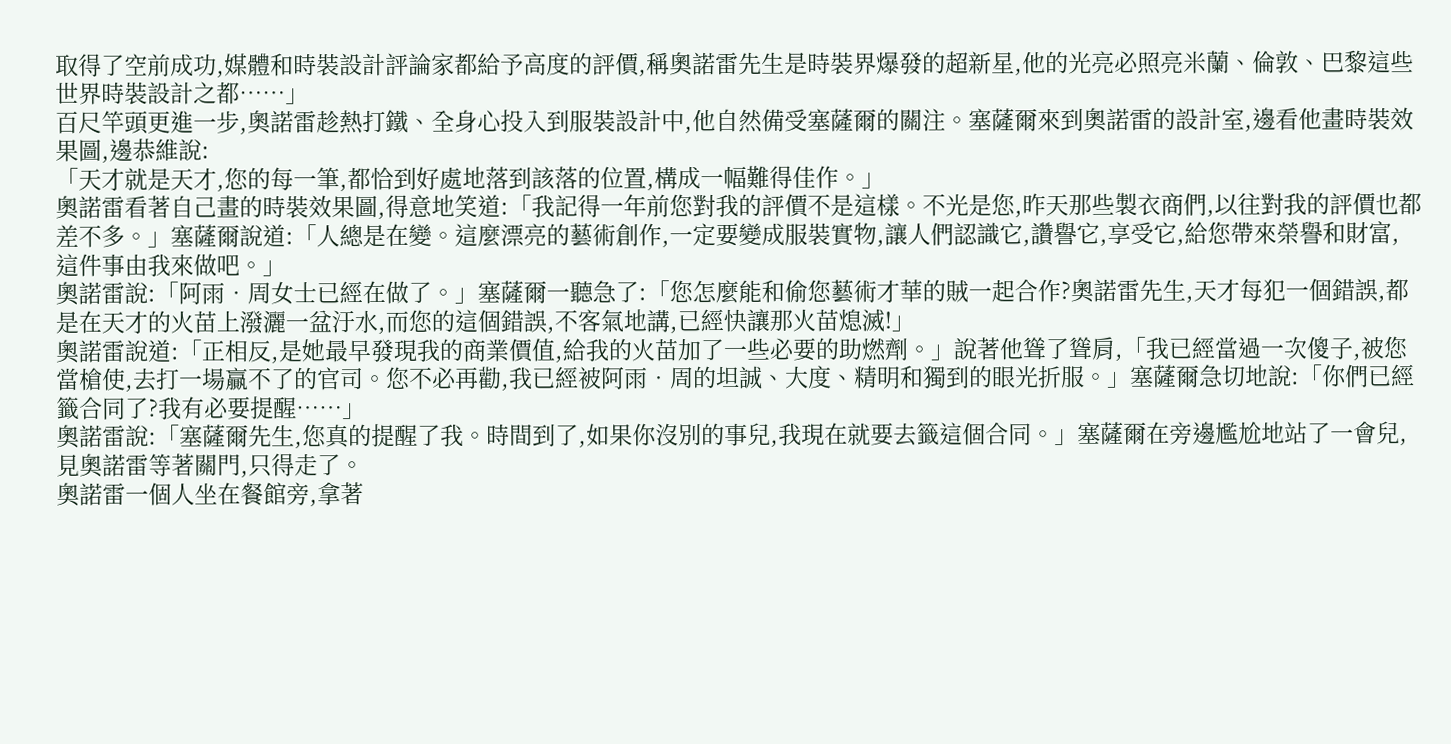取得了空前成功,媒體和時裝設計評論家都給予高度的評價,稱奧諾雷先生是時裝界爆發的超新星,他的光亮必照亮米蘭、倫敦、巴黎這些世界時裝設計之都……」
百尺竿頭更進一步,奧諾雷趁熱打鐵、全身心投入到服裝設計中,他自然備受塞薩爾的關注。塞薩爾來到奧諾雷的設計室,邊看他畫時裝效果圖,邊恭維說:
「天才就是天才,您的每一筆,都恰到好處地落到該落的位置,構成一幅難得佳作。」
奧諾雷看著自己畫的時裝效果圖,得意地笑道:「我記得一年前您對我的評價不是這樣。不光是您,昨天那些製衣商們,以往對我的評價也都差不多。」塞薩爾說道:「人總是在變。這麼漂亮的藝術創作,一定要變成服裝實物,讓人們認識它,讚譽它,享受它,給您帶來榮譽和財富,這件事由我來做吧。」
奧諾雷說:「阿雨•周女士已經在做了。」塞薩爾一聽急了:「您怎麼能和偷您藝術才華的賊一起合作?奧諾雷先生,天才每犯一個錯誤,都是在天才的火苗上潑灑一盆汙水,而您的這個錯誤,不客氣地講,已經快讓那火苗熄滅!」
奧諾雷說道:「正相反,是她最早發現我的商業價值,給我的火苗加了一些必要的助燃劑。」說著他聳了聳肩,「我已經當過一次傻子,被您當槍使,去打一場贏不了的官司。您不必再勸,我已經被阿雨•周的坦誠、大度、精明和獨到的眼光折服。」塞薩爾急切地說:「你們已經籤合同了?我有必要提醒……」
奧諾雷說:「塞薩爾先生,您真的提醒了我。時間到了,如果你沒別的事兒,我現在就要去籤這個合同。」塞薩爾在旁邊尷尬地站了一會兒,見奧諾雷等著關門,只得走了。
奧諾雷一個人坐在餐館旁,拿著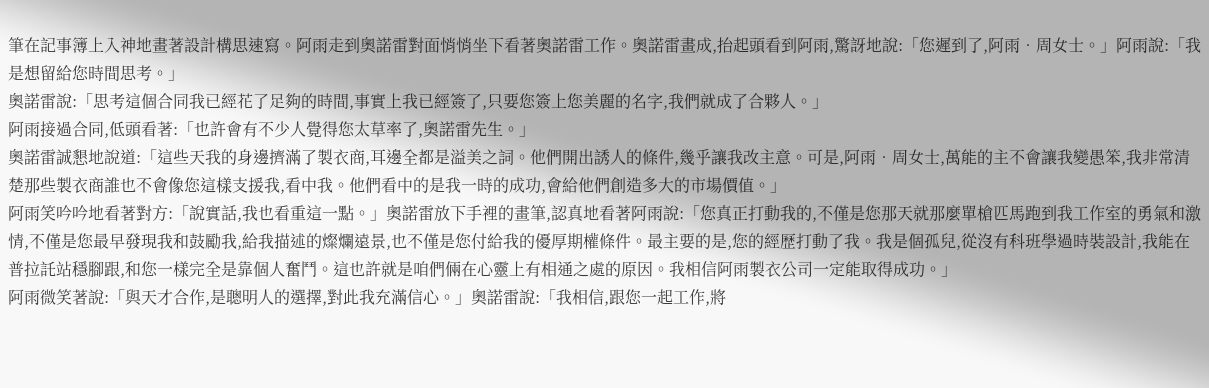筆在記事簿上入神地畫著設計構思速寫。阿雨走到奧諾雷對面悄悄坐下看著奧諾雷工作。奧諾雷畫成,抬起頭看到阿雨,驚訝地說:「您遲到了,阿雨•周女士。」阿雨說:「我是想留給您時間思考。」
奧諾雷說:「思考這個合同我已經花了足夠的時間,事實上我已經簽了,只要您簽上您美麗的名字,我們就成了合夥人。」
阿雨接過合同,低頭看著:「也許會有不少人覺得您太草率了,奧諾雷先生。」
奧諾雷誠懇地說道:「這些天我的身邊擠滿了製衣商,耳邊全都是溢美之詞。他們開出誘人的條件,幾乎讓我改主意。可是,阿雨•周女士,萬能的主不會讓我變愚笨,我非常清楚那些製衣商誰也不會像您這樣支援我,看中我。他們看中的是我一時的成功,會給他們創造多大的市場價值。」
阿雨笑吟吟地看著對方:「說實話,我也看重這一點。」奧諾雷放下手裡的畫筆,認真地看著阿雨說:「您真正打動我的,不僅是您那天就那麼單槍匹馬跑到我工作室的勇氣和激情,不僅是您最早發現我和鼓勵我,給我描述的燦爛遠景,也不僅是您付給我的優厚期權條件。最主要的是,您的經歷打動了我。我是個孤兒,從沒有科班學過時裝設計,我能在普拉託站穩腳跟,和您一樣完全是靠個人奮鬥。這也許就是咱們倆在心靈上有相通之處的原因。我相信阿雨製衣公司一定能取得成功。」
阿雨微笑著說:「與天才合作,是聰明人的選擇,對此我充滿信心。」奧諾雷說:「我相信,跟您一起工作,將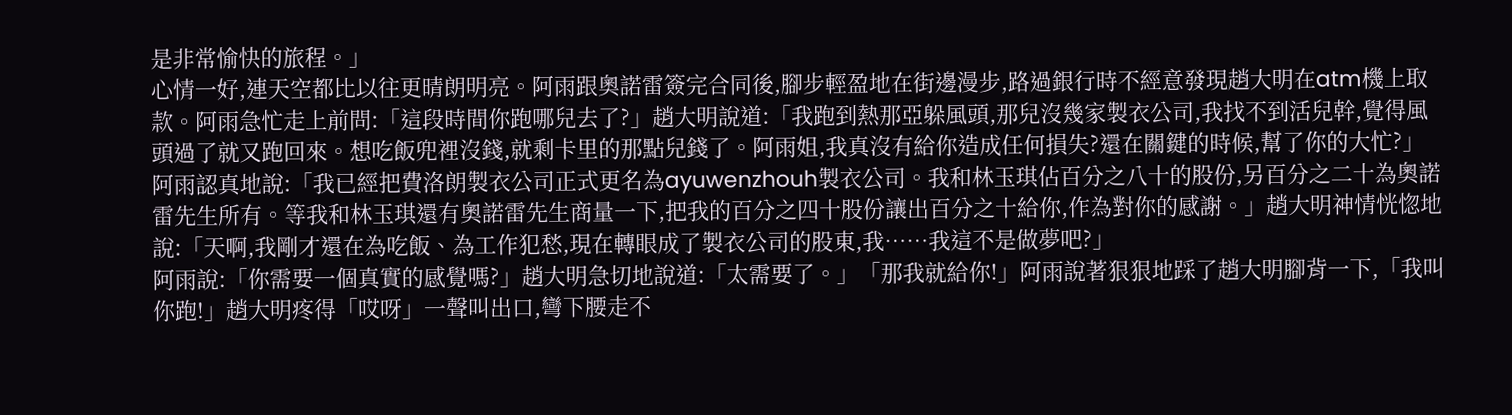是非常愉快的旅程。」
心情一好,連天空都比以往更晴朗明亮。阿雨跟奧諾雷簽完合同後,腳步輕盈地在街邊漫步,路過銀行時不經意發現趙大明在atm機上取款。阿雨急忙走上前問:「這段時間你跑哪兒去了?」趙大明說道:「我跑到熱那亞躲風頭,那兒沒幾家製衣公司,我找不到活兒幹,覺得風頭過了就又跑回來。想吃飯兜裡沒錢,就剩卡里的那點兒錢了。阿雨姐,我真沒有給你造成任何損失?還在關鍵的時候,幫了你的大忙?」
阿雨認真地說:「我已經把費洛朗製衣公司正式更名為ayuwenzhouh製衣公司。我和林玉琪佔百分之八十的股份,另百分之二十為奧諾雷先生所有。等我和林玉琪還有奧諾雷先生商量一下,把我的百分之四十股份讓出百分之十給你,作為對你的感謝。」趙大明神情恍惚地說:「天啊,我剛才還在為吃飯、為工作犯愁,現在轉眼成了製衣公司的股東,我……我這不是做夢吧?」
阿雨說:「你需要一個真實的感覺嗎?」趙大明急切地說道:「太需要了。」「那我就給你!」阿雨說著狠狠地踩了趙大明腳背一下,「我叫你跑!」趙大明疼得「哎呀」一聲叫出口,彎下腰走不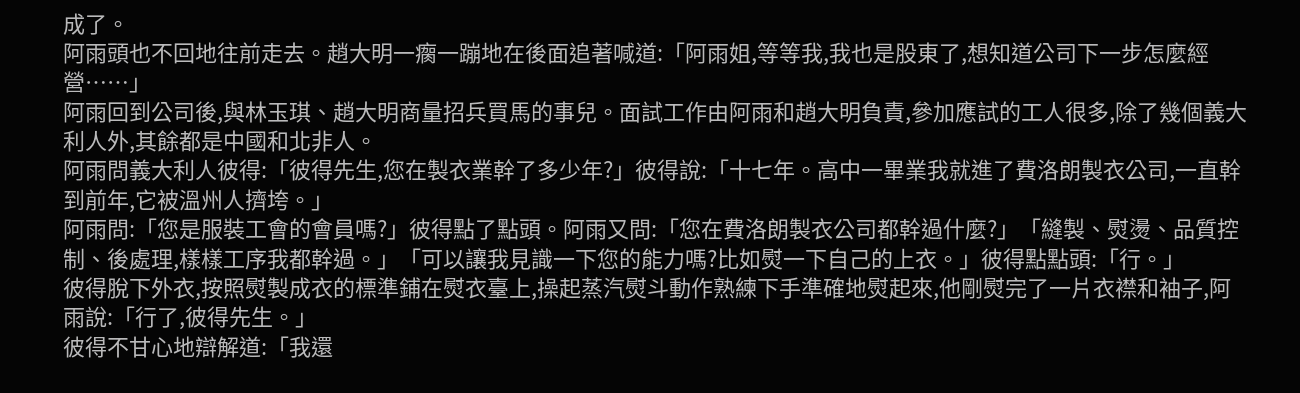成了。
阿雨頭也不回地往前走去。趙大明一瘸一蹦地在後面追著喊道:「阿雨姐,等等我,我也是股東了,想知道公司下一步怎麼經營……」
阿雨回到公司後,與林玉琪、趙大明商量招兵買馬的事兒。面試工作由阿雨和趙大明負責,參加應試的工人很多,除了幾個義大利人外,其餘都是中國和北非人。
阿雨問義大利人彼得:「彼得先生,您在製衣業幹了多少年?」彼得說:「十七年。高中一畢業我就進了費洛朗製衣公司,一直幹到前年,它被溫州人擠垮。」
阿雨問:「您是服裝工會的會員嗎?」彼得點了點頭。阿雨又問:「您在費洛朗製衣公司都幹過什麼?」「縫製、熨燙、品質控制、後處理,樣樣工序我都幹過。」「可以讓我見識一下您的能力嗎?比如熨一下自己的上衣。」彼得點點頭:「行。」
彼得脫下外衣,按照熨製成衣的標準鋪在熨衣臺上,操起蒸汽熨斗動作熟練下手準確地熨起來,他剛熨完了一片衣襟和袖子,阿雨說:「行了,彼得先生。」
彼得不甘心地辯解道:「我還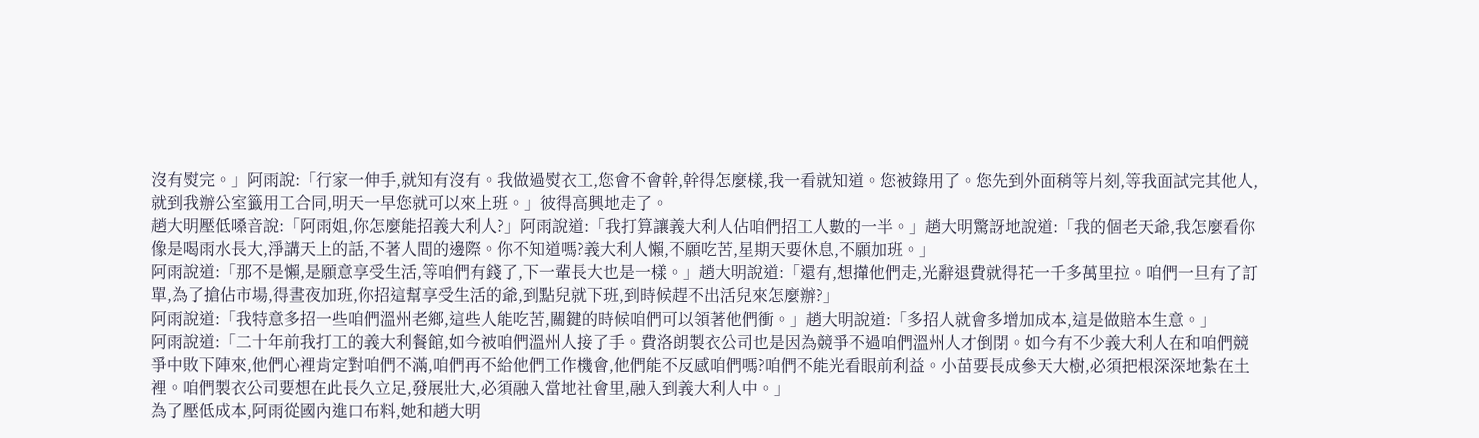沒有熨完。」阿雨說:「行家一伸手,就知有沒有。我做過熨衣工,您會不會幹,幹得怎麼樣,我一看就知道。您被錄用了。您先到外面稍等片刻,等我面試完其他人,就到我辦公室籤用工合同,明天一早您就可以來上班。」彼得高興地走了。
趙大明壓低嗓音說:「阿雨姐,你怎麼能招義大利人?」阿雨說道:「我打算讓義大利人佔咱們招工人數的一半。」趙大明驚訝地說道:「我的個老天爺,我怎麼看你像是喝雨水長大,淨講天上的話,不著人間的邊際。你不知道嗎?義大利人懶,不願吃苦,星期天要休息,不願加班。」
阿雨說道:「那不是懶,是願意享受生活,等咱們有錢了,下一輩長大也是一樣。」趙大明說道:「還有,想攆他們走,光辭退費就得花一千多萬里拉。咱們一旦有了訂單,為了搶佔市場,得晝夜加班,你招這幫享受生活的爺,到點兒就下班,到時候趕不出活兒來怎麼辦?」
阿雨說道:「我特意多招一些咱們溫州老鄉,這些人能吃苦,關鍵的時候咱們可以領著他們衝。」趙大明說道:「多招人就會多增加成本,這是做賠本生意。」
阿雨說道:「二十年前我打工的義大利餐館,如今被咱們溫州人接了手。費洛朗製衣公司也是因為競爭不過咱們溫州人才倒閉。如今有不少義大利人在和咱們競爭中敗下陣來,他們心裡肯定對咱們不滿,咱們再不給他們工作機會,他們能不反感咱們嗎?咱們不能光看眼前利益。小苗要長成參天大樹,必須把根深深地紮在土裡。咱們製衣公司要想在此長久立足,發展壯大,必須融入當地社會里,融入到義大利人中。」
為了壓低成本,阿雨從國內進口布料,她和趙大明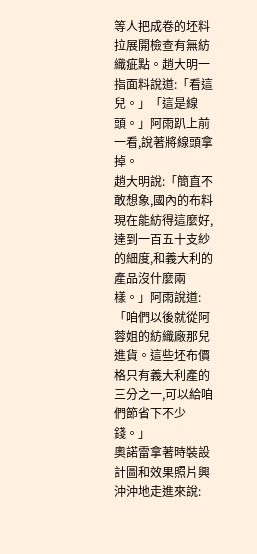等人把成卷的坯料拉展開檢查有無紡織疵點。趙大明一指面料說道:「看這兒。」「這是線頭。」阿雨趴上前一看,說著將線頭拿掉。
趙大明說:「簡直不敢想象,國內的布料現在能紡得這麼好,達到一百五十支紗的細度,和義大利的產品沒什麼兩樣。」阿雨說道:「咱們以後就從阿蓉姐的紡織廠那兒進貨。這些坯布價格只有義大利產的三分之一,可以給咱們節省下不少錢。」
奧諾雷拿著時裝設計圖和效果照片興沖沖地走進來說: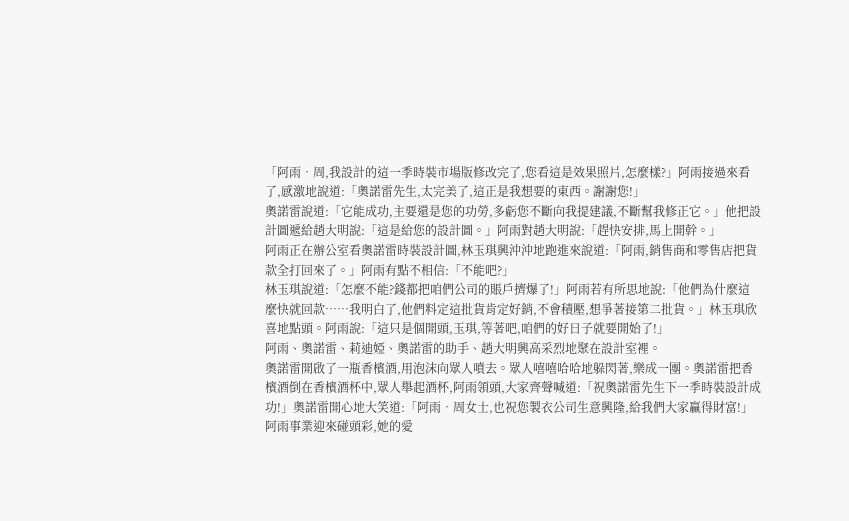「阿雨•周,我設計的這一季時裝市場版修改完了,您看這是效果照片,怎麼樣?」阿雨接過來看了,感激地說道:「奧諾雷先生,太完美了,這正是我想要的東西。謝謝您!」
奧諾雷說道:「它能成功,主要還是您的功勞,多虧您不斷向我提建議,不斷幫我修正它。」他把設計圖遞給趙大明說:「這是給您的設計圖。」阿雨對趙大明說:「趕快安排,馬上開幹。」
阿雨正在辦公室看奧諾雷時裝設計圖,林玉琪興沖沖地跑進來說道:「阿雨,銷售商和零售店把貨款全打回來了。」阿雨有點不相信:「不能吧?」
林玉琪說道:「怎麼不能?錢都把咱們公司的賬戶擠爆了!」阿雨若有所思地說:「他們為什麼這麼快就回款……我明白了,他們料定這批貨肯定好銷,不會積壓,想爭著接第二批貨。」林玉琪欣喜地點頭。阿雨說:「這只是個開頭,玉琪,等著吧,咱們的好日子就要開始了!」
阿雨、奧諾雷、莉迪婭、奧諾雷的助手、趙大明興高采烈地聚在設計室裡。
奧諾雷開啟了一瓶香檳酒,用泡沫向眾人噴去。眾人嘻嘻哈哈地躲閃著,樂成一團。奧諾雷把香檳酒倒在香檳酒杯中,眾人舉起酒杯,阿雨領頭,大家齊聲喊道:「祝奧諾雷先生下一季時裝設計成功!」奧諾雷開心地大笑道:「阿雨•周女士,也祝您製衣公司生意興隆,給我們大家贏得財富!」
阿雨事業迎來碰頭彩,她的愛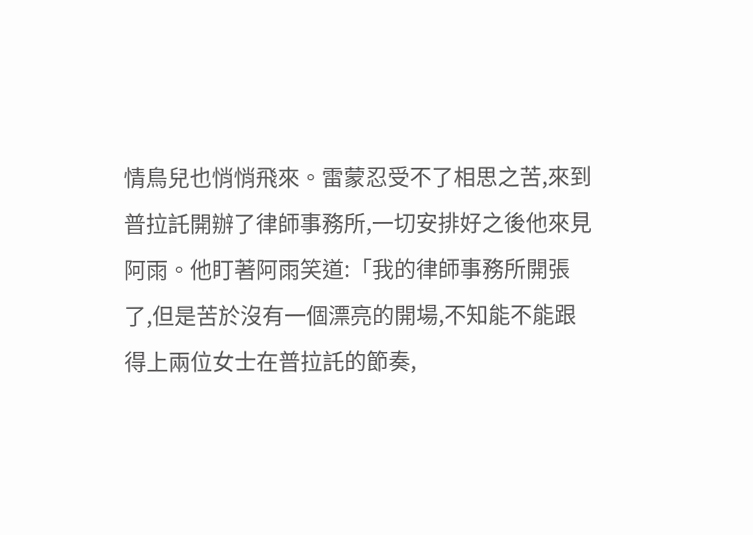情鳥兒也悄悄飛來。雷蒙忍受不了相思之苦,來到普拉託開辦了律師事務所,一切安排好之後他來見阿雨。他盯著阿雨笑道:「我的律師事務所開張了,但是苦於沒有一個漂亮的開場,不知能不能跟得上兩位女士在普拉託的節奏,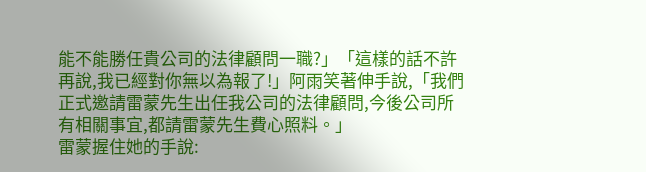能不能勝任貴公司的法律顧問一職?」「這樣的話不許再說,我已經對你無以為報了!」阿雨笑著伸手說,「我們正式邀請雷蒙先生出任我公司的法律顧問,今後公司所有相關事宜,都請雷蒙先生費心照料。」
雷蒙握住她的手說: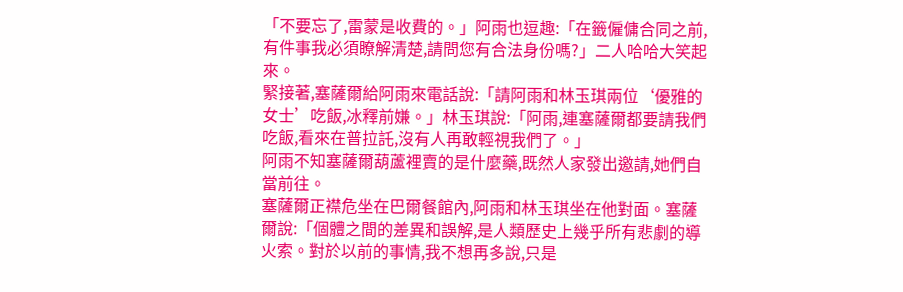「不要忘了,雷蒙是收費的。」阿雨也逗趣:「在籤僱傭合同之前,有件事我必須瞭解清楚,請問您有合法身份嗎?」二人哈哈大笑起來。
緊接著,塞薩爾給阿雨來電話說:「請阿雨和林玉琪兩位‘優雅的女士’吃飯,冰釋前嫌。」林玉琪說:「阿雨,連塞薩爾都要請我們吃飯,看來在普拉託,沒有人再敢輕視我們了。」
阿雨不知塞薩爾葫蘆裡賣的是什麼藥,既然人家發出邀請,她們自當前往。
塞薩爾正襟危坐在巴爾餐館內,阿雨和林玉琪坐在他對面。塞薩爾說:「個體之間的差異和誤解,是人類歷史上幾乎所有悲劇的導火索。對於以前的事情,我不想再多說,只是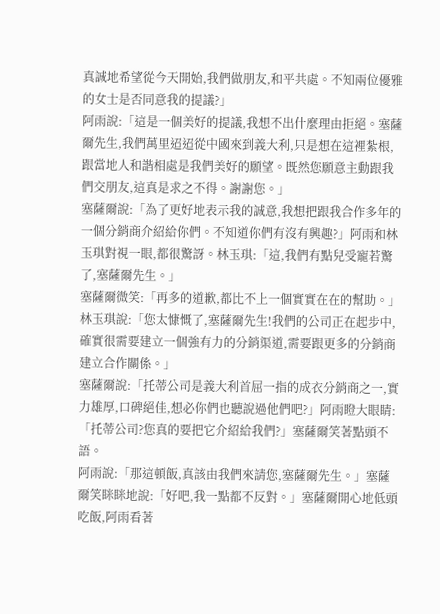真誠地希望從今天開始,我們做朋友,和平共處。不知兩位優雅的女士是否同意我的提議?」
阿雨說:「這是一個美好的提議,我想不出什麼理由拒絕。塞薩爾先生,我們萬里迢迢從中國來到義大利,只是想在這裡紮根,跟當地人和諧相處是我們美好的願望。既然您願意主動跟我們交朋友,這真是求之不得。謝謝您。」
塞薩爾說:「為了更好地表示我的誠意,我想把跟我合作多年的一個分銷商介紹給你們。不知道你們有沒有興趣?」阿雨和林玉琪對視一眼,都很驚訝。林玉琪:「這,我們有點兒受寵若驚了,塞薩爾先生。」
塞薩爾微笑:「再多的道歉,都比不上一個實實在在的幫助。」林玉琪說:「您太慷慨了,塞薩爾先生!我們的公司正在起步中,確實很需要建立一個強有力的分銷渠道,需要跟更多的分銷商建立合作關係。」
塞薩爾說:「托蒂公司是義大利首屈一指的成衣分銷商之一,實力雄厚,口碑絕佳,想必你們也聽說過他們吧?」阿雨瞪大眼睛:「托蒂公司?您真的要把它介紹給我們?」塞薩爾笑著點頭不語。
阿雨說:「那這頓飯,真該由我們來請您,塞薩爾先生。」塞薩爾笑眯眯地說:「好吧,我一點都不反對。」塞薩爾開心地低頭吃飯,阿雨看著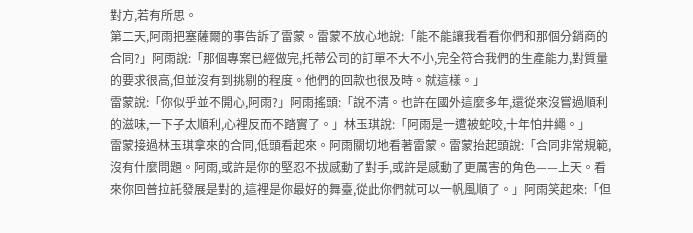對方,若有所思。
第二天,阿雨把塞薩爾的事告訴了雷蒙。雷蒙不放心地說:「能不能讓我看看你們和那個分銷商的合同?」阿雨說:「那個專案已經做完,托蒂公司的訂單不大不小,完全符合我們的生產能力,對質量的要求很高,但並沒有到挑剔的程度。他們的回款也很及時。就這樣。」
雷蒙說:「你似乎並不開心,阿雨?」阿雨搖頭:「說不清。也許在國外這麼多年,還從來沒嘗過順利的滋味,一下子太順利,心裡反而不踏實了。」林玉琪說:「阿雨是一遭被蛇咬,十年怕井繩。」
雷蒙接過林玉琪拿來的合同,低頭看起來。阿雨關切地看著雷蒙。雷蒙抬起頭說:「合同非常規範,沒有什麼問題。阿雨,或許是你的堅忍不拔感動了對手,或許是感動了更厲害的角色——上天。看來你回普拉託發展是對的,這裡是你最好的舞臺,從此你們就可以一帆風順了。」阿雨笑起來:「但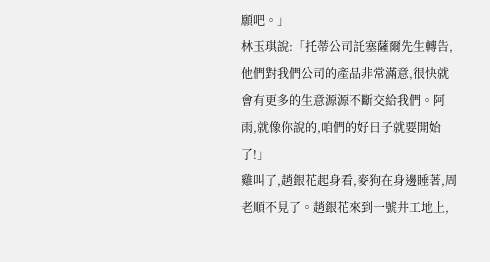願吧。」
林玉琪說:「托蒂公司託塞薩爾先生轉告,他們對我們公司的產品非常滿意,很快就會有更多的生意源源不斷交給我們。阿雨,就像你說的,咱們的好日子就要開始了!」
雞叫了,趙銀花起身看,麥狗在身邊睡著,周老順不見了。趙銀花來到一號井工地上,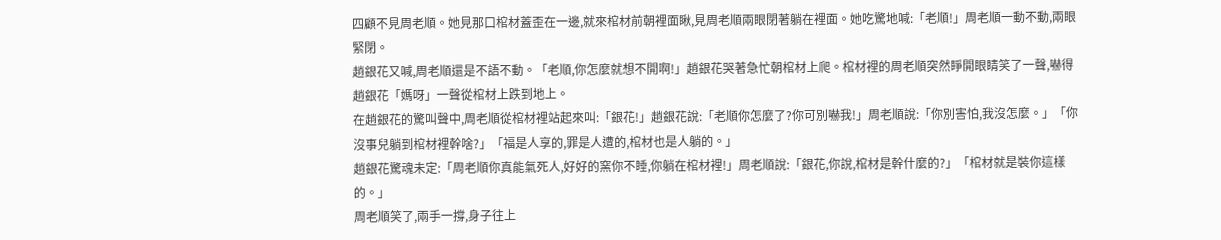四顧不見周老順。她見那口棺材蓋歪在一邊,就來棺材前朝裡面瞅,見周老順兩眼閉著躺在裡面。她吃驚地喊:「老順!」周老順一動不動,兩眼緊閉。
趙銀花又喊,周老順還是不語不動。「老順,你怎麼就想不開啊!」趙銀花哭著急忙朝棺材上爬。棺材裡的周老順突然睜開眼睛笑了一聲,嚇得趙銀花「媽呀」一聲從棺材上跌到地上。
在趙銀花的驚叫聲中,周老順從棺材裡站起來叫:「銀花!」趙銀花說:「老順你怎麼了?你可別嚇我!」周老順說:「你別害怕,我沒怎麼。」「你沒事兒躺到棺材裡幹啥?」「福是人享的,罪是人遭的,棺材也是人躺的。」
趙銀花驚魂未定:「周老順你真能氣死人,好好的窯你不睡,你躺在棺材裡!」周老順說:「銀花,你說,棺材是幹什麼的?」「棺材就是裝你這樣的。」
周老順笑了,兩手一撐,身子往上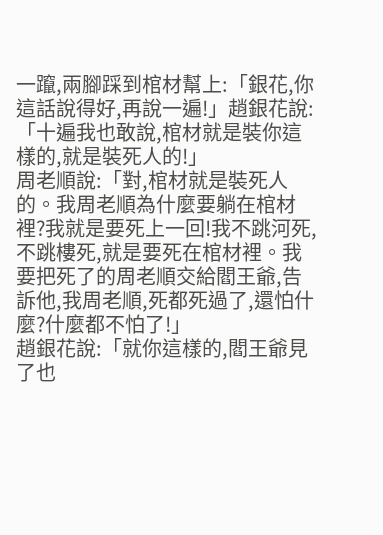一躥,兩腳踩到棺材幫上:「銀花,你這話說得好,再說一遍!」趙銀花說:「十遍我也敢說,棺材就是裝你這樣的,就是裝死人的!」
周老順說:「對,棺材就是裝死人的。我周老順為什麼要躺在棺材裡?我就是要死上一回!我不跳河死,不跳樓死,就是要死在棺材裡。我要把死了的周老順交給閻王爺,告訴他,我周老順,死都死過了,還怕什麼?什麼都不怕了!」
趙銀花說:「就你這樣的,閻王爺見了也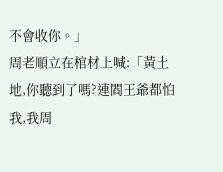不會收你。」
周老順立在棺材上喊:「黃土地,你聽到了嗎?連閻王爺都怕我,我周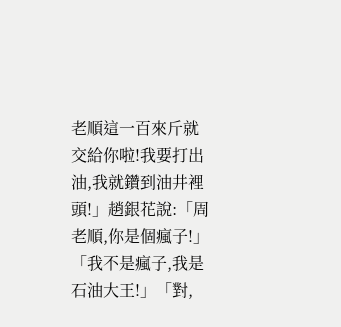老順這一百來斤就交給你啦!我要打出油,我就鑽到油井裡頭!」趙銀花說:「周老順,你是個瘋子!」「我不是瘋子,我是石油大王!」「對,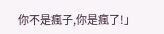你不是瘋子,你是瘋了!」